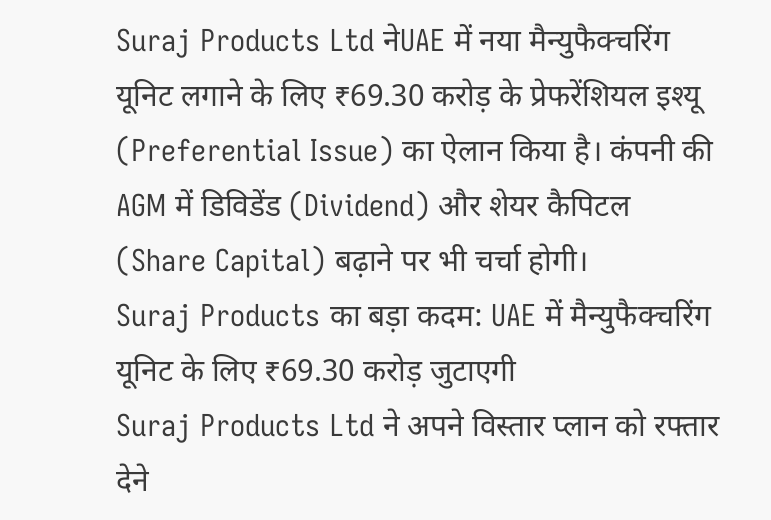Suraj Products Ltd नेUAE में नया मैन्युफैक्चरिंग यूनिट लगाने के लिए ₹69.30 करोड़ के प्रेफरेंशियल इश्यू (Preferential Issue) का ऐलान किया है। कंपनी की AGM में डिविडेंड (Dividend) और शेयर कैपिटल (Share Capital) बढ़ाने पर भी चर्चा होगी।
Suraj Products का बड़ा कदम: UAE में मैन्युफैक्चरिंग यूनिट के लिए ₹69.30 करोड़ जुटाएगी
Suraj Products Ltd ने अपने विस्तार प्लान को रफ्तार देने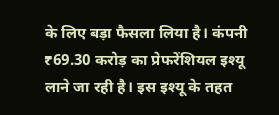के लिए बड़ा फैसला लिया है। कंपनी ₹69.30 करोड़ का प्रेफरेंशियल इश्यू लाने जा रही है। इस इश्यू के तहत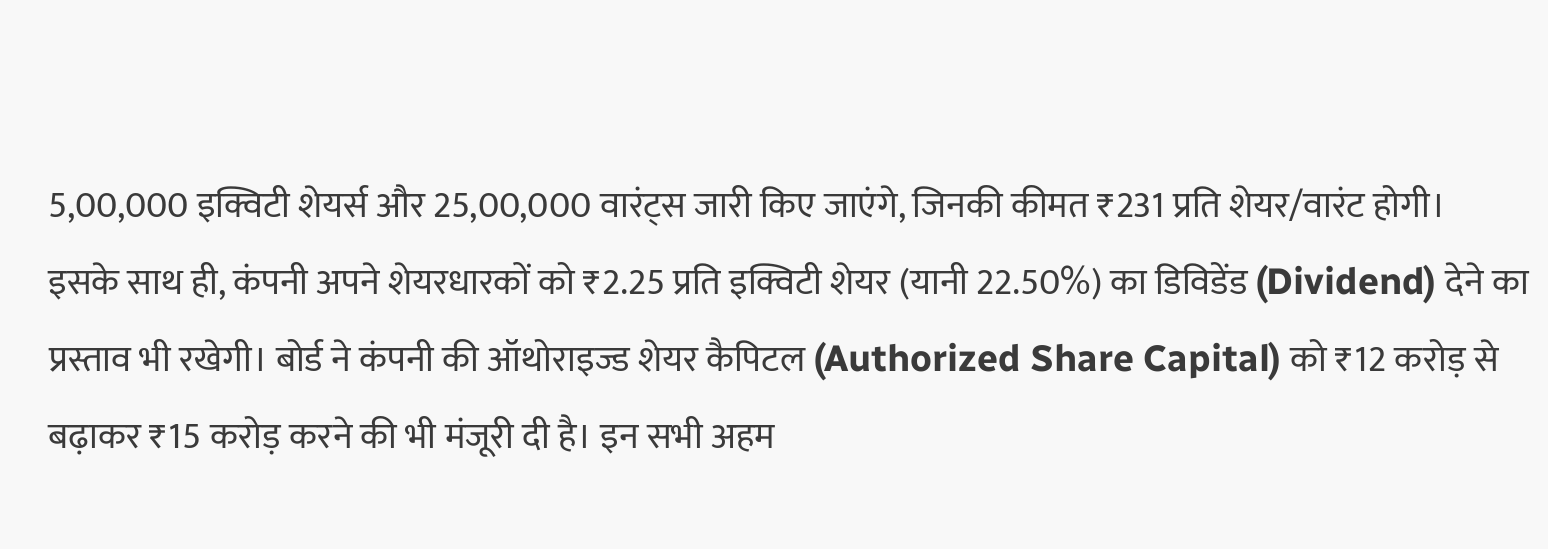5,00,000 इक्विटी शेयर्स और 25,00,000 वारंट्स जारी किए जाएंगे, जिनकी कीमत ₹231 प्रति शेयर/वारंट होगी।
इसके साथ ही, कंपनी अपने शेयरधारकों को ₹2.25 प्रति इक्विटी शेयर (यानी 22.50%) का डिविडेंड (Dividend) देने का प्रस्ताव भी रखेगी। बोर्ड ने कंपनी की ऑथोराइज्ड शेयर कैपिटल (Authorized Share Capital) को ₹12 करोड़ से बढ़ाकर ₹15 करोड़ करने की भी मंजूरी दी है। इन सभी अहम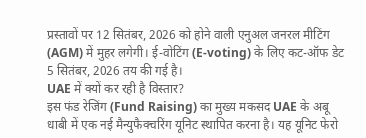प्रस्तावों पर 12 सितंबर, 2026 को होने वाली एनुअल जनरल मीटिंग (AGM) में मुहर लगेगी। ई-वोटिंग (E-voting) के लिए कट-ऑफ डेट 5 सितंबर, 2026 तय की गई है।
UAE में क्यों कर रही है विस्तार?
इस फंड रेजिंग (Fund Raising) का मुख्य मकसद UAE के अबू धाबी में एक नई मैन्युफैक्चरिंग यूनिट स्थापित करना है। यह यूनिट फेरो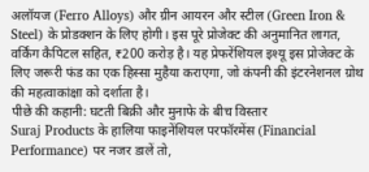अलॉयज (Ferro Alloys) और ग्रीन आयरन और स्टील (Green Iron & Steel) के प्रोडक्शन के लिए होगी। इस पूरे प्रोजेक्ट की अनुमानित लागत, वर्किंग कैपिटल सहित, ₹200 करोड़ है। यह प्रेफरेंशियल इश्यू इस प्रोजेक्ट के लिए जरूरी फंड का एक हिस्सा मुहैया कराएगा, जो कंपनी की इंटरनेशनल ग्रोथ की महत्वाकांक्षा को दर्शाता है।
पीछे की कहानी: घटती बिक्री और मुनाफे के बीच विस्तार
Suraj Products के हालिया फाइनेंशियल परफॉरमेंस (Financial Performance) पर नजर डालें तो,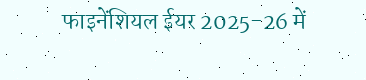फाइनेंशियल ईयर 2025-26 में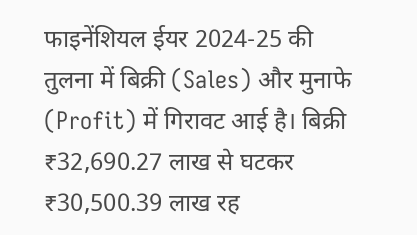फाइनेंशियल ईयर 2024-25 की तुलना में बिक्री (Sales) और मुनाफे (Profit) में गिरावट आई है। बिक्री ₹32,690.27 लाख से घटकर ₹30,500.39 लाख रह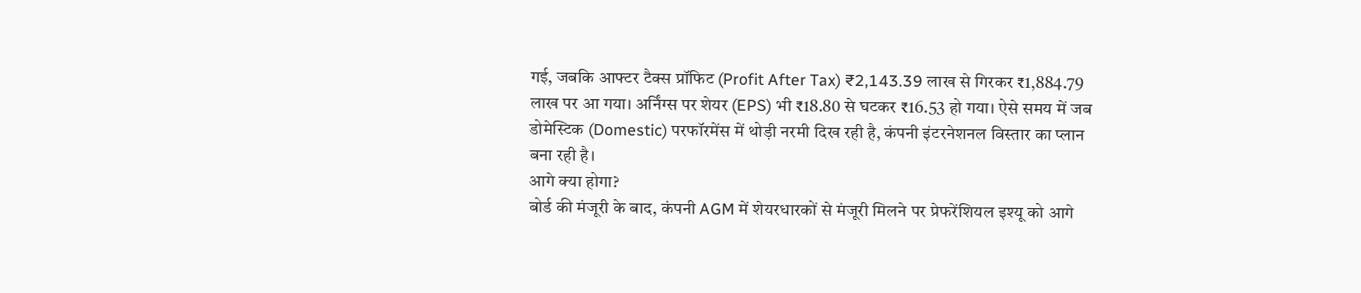गई, जबकि आफ्टर टैक्स प्रॉफिट (Profit After Tax) ₹2,143.39 लाख से गिरकर ₹1,884.79 लाख पर आ गया। अर्निंग्स पर शेयर (EPS) भी ₹18.80 से घटकर ₹16.53 हो गया। ऐसे समय में जब डोमेस्टिक (Domestic) परफॉरमेंस में थोड़ी नरमी दिख रही है, कंपनी इंटरनेशनल विस्तार का प्लान बना रही है।
आगे क्या होगा?
बोर्ड की मंजूरी के बाद, कंपनी AGM में शेयरधारकों से मंजूरी मिलने पर प्रेफरेंशियल इश्यू को आगे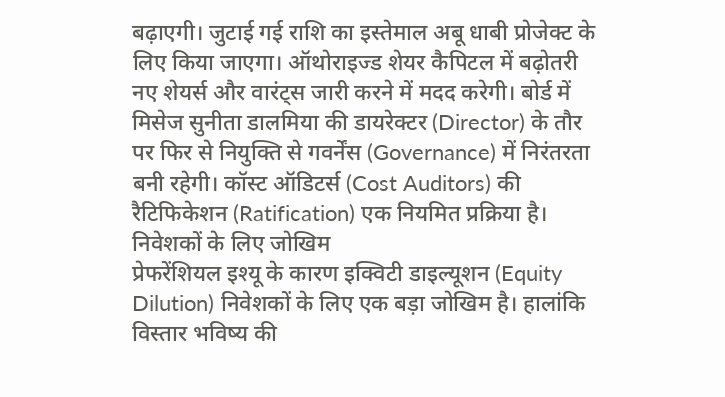बढ़ाएगी। जुटाई गई राशि का इस्तेमाल अबू धाबी प्रोजेक्ट के लिए किया जाएगा। ऑथोराइज्ड शेयर कैपिटल में बढ़ोतरी नए शेयर्स और वारंट्स जारी करने में मदद करेगी। बोर्ड में मिसेज सुनीता डालमिया की डायरेक्टर (Director) के तौर पर फिर से नियुक्ति से गवर्नेंस (Governance) में निरंतरता बनी रहेगी। कॉस्ट ऑडिटर्स (Cost Auditors) की रैटिफिकेशन (Ratification) एक नियमित प्रक्रिया है।
निवेशकों के लिए जोखिम
प्रेफरेंशियल इश्यू के कारण इक्विटी डाइल्यूशन (Equity Dilution) निवेशकों के लिए एक बड़ा जोखिम है। हालांकि विस्तार भविष्य की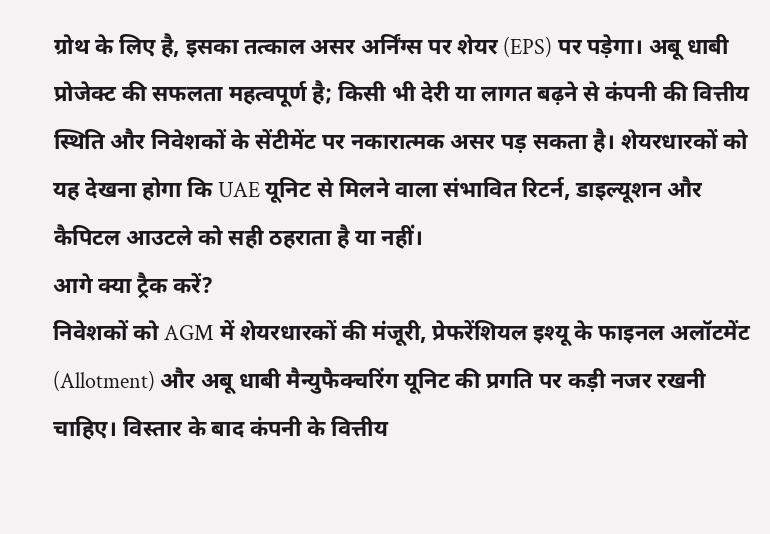ग्रोथ के लिए है, इसका तत्काल असर अर्निंग्स पर शेयर (EPS) पर पड़ेगा। अबू धाबी प्रोजेक्ट की सफलता महत्वपूर्ण है; किसी भी देरी या लागत बढ़ने से कंपनी की वित्तीय स्थिति और निवेशकों के सेंटीमेंट पर नकारात्मक असर पड़ सकता है। शेयरधारकों को यह देखना होगा कि UAE यूनिट से मिलने वाला संभावित रिटर्न, डाइल्यूशन और कैपिटल आउटले को सही ठहराता है या नहीं।
आगे क्या ट्रैक करें?
निवेशकों को AGM में शेयरधारकों की मंजूरी, प्रेफरेंशियल इश्यू के फाइनल अलॉटमेंट (Allotment) और अबू धाबी मैन्युफैक्चरिंग यूनिट की प्रगति पर कड़ी नजर रखनी चाहिए। विस्तार के बाद कंपनी के वित्तीय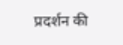प्रदर्शन की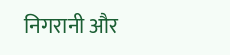निगरानी और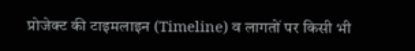प्रोजेक्ट की टाइमलाइन (Timeline) व लागतों पर किसी भी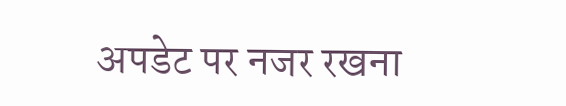अपडेट पर नजर रखना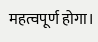महत्वपूर्ण होगा।